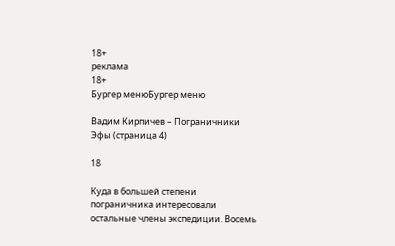18+
реклама
18+
Бургер менюБургер меню

Вадим Кирпичев – Пограничники Эфы (страница 4)

18

Куда в большей степени пограничника интересовали остальные члены экспедиции. Восемь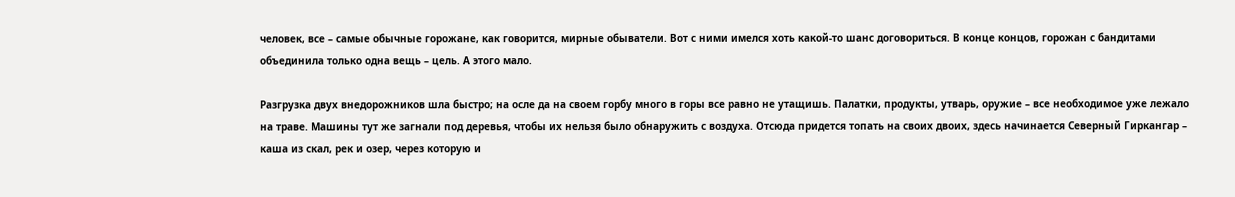человек, все – самые обычные горожане, как говорится, мирные обыватели. Вот с ними имелся хоть какой-то шанс договориться. В конце концов, горожан с бандитами объединила только одна вещь – цель. А этого мало.

Разгрузка двух внедорожников шла быстро; на осле да на своем горбу много в горы все равно не утащишь. Палатки, продукты, утварь, оружие – все необходимое уже лежало на траве. Машины тут же загнали под деревья, чтобы их нельзя было обнаружить с воздуха. Отсюда придется топать на своих двоих, здесь начинается Северный Гиркангар – каша из скал, рек и озер, через которую и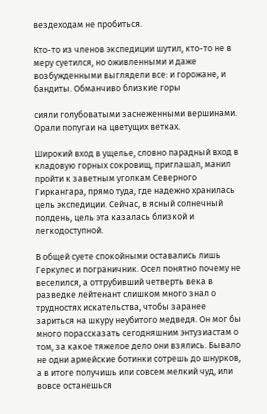вездеходам не пробиться.

Кто-то из членов экспедиции шутил, кто-то не в меру суетился, но оживленными и даже возбужденными выглядели все: и горожане, и бандиты. Обманчиво близкие горы

сияли голубоватыми заснеженными вершинами. Орали попугаи на цветущих ветках.

Широкий вход в ущелье, словно парадный вход в кладовую горных сокровищ, приглашал, манил пройти к заветным уголкам Северного Гиркангара, прямо туда, где надежно хранилась цель экспедиции. Сейчас, в ясный солнечный полдень, цель эта казалась близкой и легкодоступной.

В общей суете спокойными оставались лишь Геркулес и пограничник. Осел понятно почему не веселился, а оттрубивший четверть века в разведке лейтенант слишком много знал о трудностях искательства, чтобы заранее зариться на шкуру неубитого медведя. Он мог бы много порассказать сегодняшним энтузиастам о том, за какое тяжелое дело они взялись. Бывало не одни армейские ботинки сотрешь до шнурков, а в итоге получишь или совсем мелкий чуд, или вовсе останешься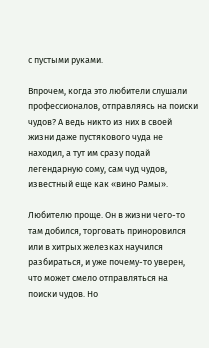с пустыми руками.

Впрочем, когда это любители слушали профессионалов, отправляясь на поиски чудов? А ведь никто из них в своей жизни даже пустякового чуда не находил, а тут им сразу подай легендарную сому, сам чуд чудов, известный еще как «вино Рамы».

Любителю проще. Он в жизни чего-то там добился, торговать приноровился или в хитрых железках научился разбираться, и уже почему-то уверен, что может смело отправляться на поиски чудов. Но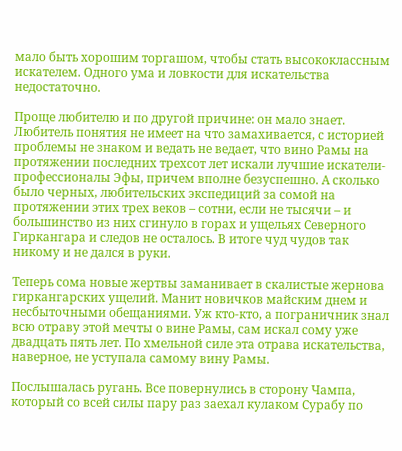мало быть хорошим торгашом, чтобы стать высококлассным искателем. Одного ума и ловкости для искательства недостаточно.

Проще любителю и по другой причине: он мало знает. Любитель понятия не имеет на что замахивается, с историей проблемы не знаком и ведать не ведает, что вино Рамы на протяжении последних трехсот лет искали лучшие искатели-профессионалы Эфы, причем вполне безуспешно. А сколько было черных, любительских экспедиций за сомой на протяжении этих трех веков – сотни, если не тысячи – и большинство из них сгинуло в горах и ущельях Северного Гиркангара и следов не осталось. В итоге чуд чудов так никому и не дался в руки.

Теперь сома новые жертвы заманивает в скалистые жернова гиркангарских ущелий. Манит новичков майским днем и несбыточными обещаниями. Уж кто-кто, а пограничник знал всю отраву этой мечты о вине Рамы, сам искал сому уже двадцать пять лет. По хмельной силе эта отрава искательства, наверное, не уступала самому вину Рамы.

Послышалась ругань. Все повернулись в сторону Чампа, который со всей силы пару раз заехал кулаком Сурабу по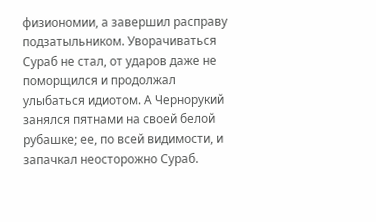физиономии, а завершил расправу подзатыльником. Уворачиваться Сураб не стал, от ударов даже не поморщился и продолжал улыбаться идиотом. А Чернорукий занялся пятнами на своей белой рубашке; ее, по всей видимости, и запачкал неосторожно Сураб.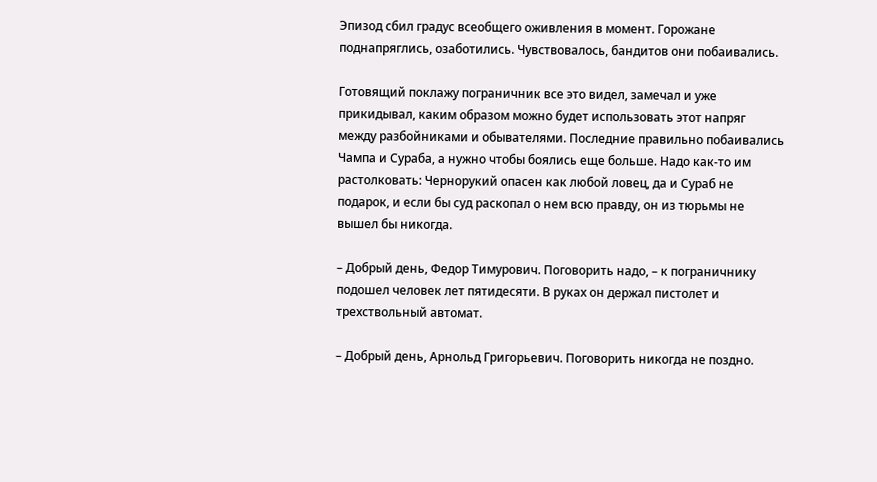Эпизод сбил градус всеобщего оживления в момент. Горожане поднапряглись, озаботились. Чувствовалось, бандитов они побаивались.

Готовящий поклажу пограничник все это видел, замечал и уже прикидывал, каким образом можно будет использовать этот напряг между разбойниками и обывателями. Последние правильно побаивались Чампа и Сураба, а нужно чтобы боялись еще больше. Надо как-то им растолковать: Чернорукий опасен как любой ловец, да и Сураб не подарок, и если бы суд раскопал о нем всю правду, он из тюрьмы не вышел бы никогда.

– Добрый день, Федор Тимурович. Поговорить надо, – к пограничнику подошел человек лет пятидесяти. В руках он держал пистолет и трехствольный автомат.

– Добрый день, Арнольд Григорьевич. Поговорить никогда не поздно.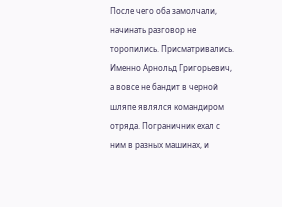После чего оба замолчали, начинать разговор не торопились. Присматривались. Именно Арнольд Григорьевич, а вовсе не бандит в черной шляпе являлся командиром отряда. Пограничник ехал с ним в разных машинах, и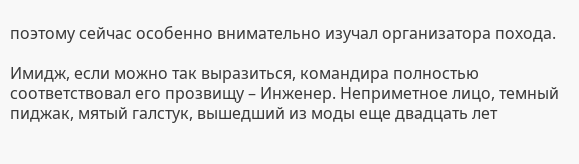поэтому сейчас особенно внимательно изучал организатора похода.

Имидж, если можно так выразиться, командира полностью соответствовал его прозвищу – Инженер. Неприметное лицо, темный пиджак, мятый галстук, вышедший из моды еще двадцать лет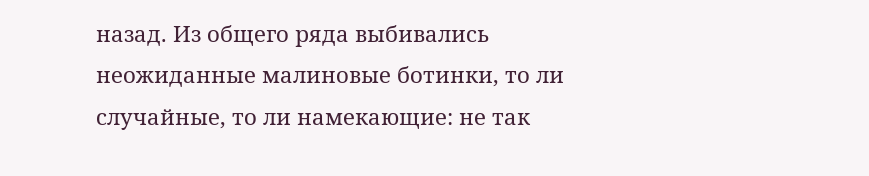назад. Из общего ряда выбивались неожиданные малиновые ботинки, то ли случайные, то ли намекающие: не так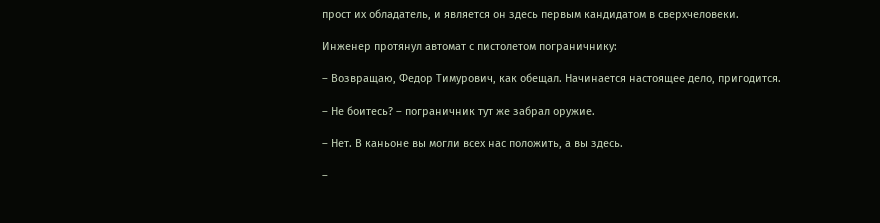прост их обладатель, и является он здесь первым кандидатом в сверхчеловеки.

Инженер протянул автомат с пистолетом пограничнику:

– Возвращаю, Федор Тимурович, как обещал. Начинается настоящее дело, пригодится.

– Не боитесь? – пограничник тут же забрал оружие.

– Нет. В каньоне вы могли всех нас положить, а вы здесь.

–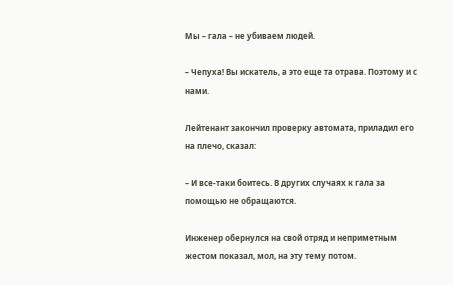Мы – гала – не убиваем людей.

– Чепуха! Вы искатель, а это еще та отрава. Поэтому и с нами.

Лейтенант закончил проверку автомата, приладил его на плечо, сказал:

– И все-таки боитесь. В других случаях к гала за помощью не обращаются.

Инженер обернулся на свой отряд и неприметным жестом показал, мол, на эту тему потом.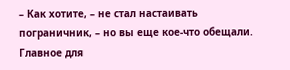– Как хотите, – не стал настаивать пограничник, – но вы еще кое-что обещали. Главное для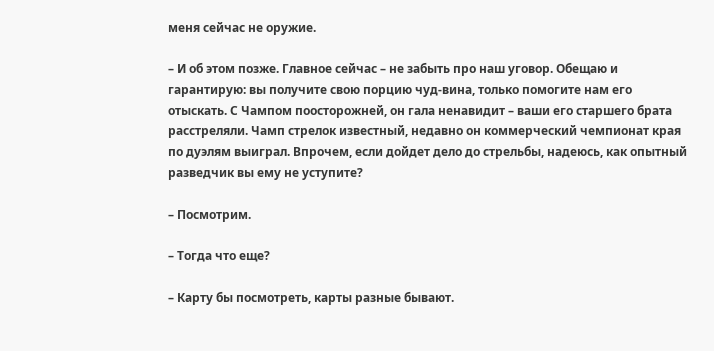меня сейчас не оружие.

– И об этом позже. Главное сейчас – не забыть про наш уговор. Обещаю и гарантирую: вы получите свою порцию чуд-вина, только помогите нам его отыскать. С Чампом поосторожней, он гала ненавидит – ваши его старшего брата расстреляли. Чамп стрелок известный, недавно он коммерческий чемпионат края по дуэлям выиграл. Впрочем, если дойдет дело до стрельбы, надеюсь, как опытный разведчик вы ему не уступите?

– Посмотрим.

– Тогда что еще?

– Карту бы посмотреть, карты разные бывают.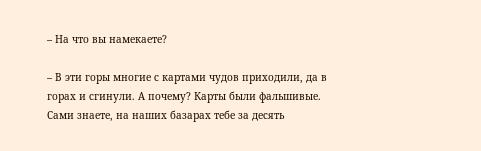– На что вы намекаете?

– В эти горы многие с картами чудов приходили, да в горах и сгинули. А почему? Карты были фальшивые. Сами знаете, на наших базарах тебе за десять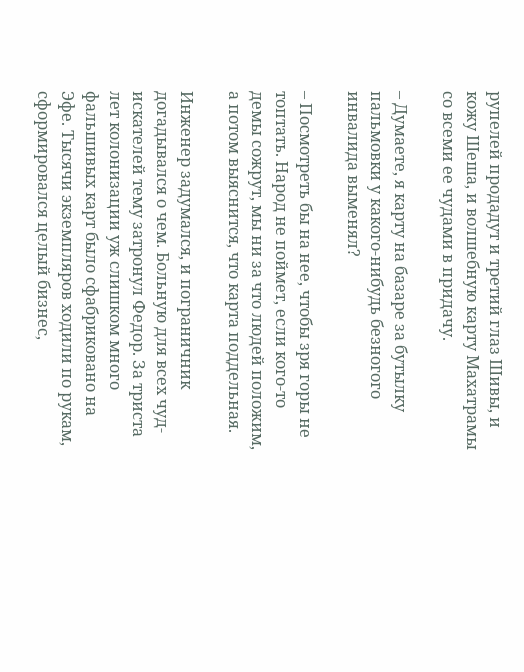рупелей продадут и третий глаз Шивы, и кожу Шеша, и волшебную карту Махатрамы со всеми ее чудами в придачу.

– Думаете, я карту на базаре за бутылку пальмовки у какого-нибудь безногого инвалида выменял?

– Посмотреть бы на нее, чтобы зря горы не топтать. Народ не поймет, если кого-то демы сожрут, мы ни за что людей положим, а потом выяснится, что карта поддельная.

Инженер задумался, и пограничник догадывался о чем. Больную для всех чуд-искателей тему затронул Федор. За триста лет колонизации уж слишком много фальшивых карт было сфабриковано на Эфе. Тысячи экземпляров ходили по рукам, сформировался целый бизнес,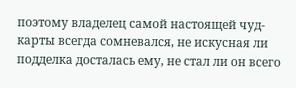поэтому владелец самой настоящей чуд-карты всегда сомневался, не искусная ли подделка досталась ему, не стал ли он всего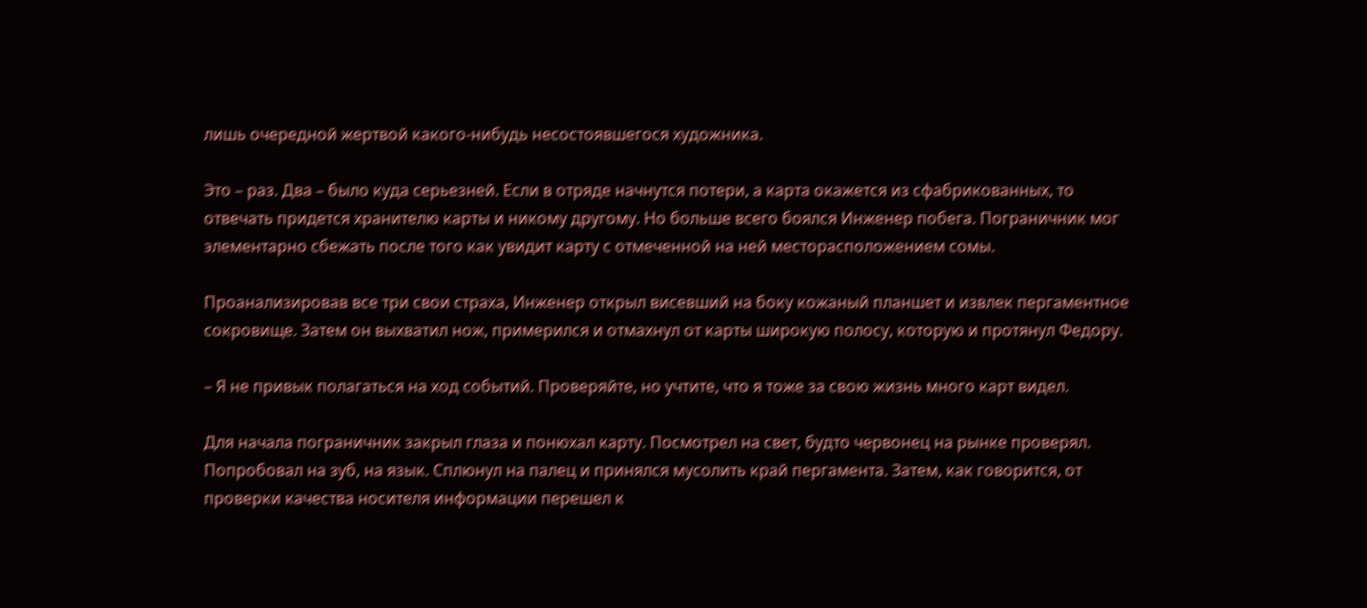лишь очередной жертвой какого-нибудь несостоявшегося художника.

Это – раз. Два – было куда серьезней. Если в отряде начнутся потери, а карта окажется из сфабрикованных, то отвечать придется хранителю карты и никому другому. Но больше всего боялся Инженер побега. Пограничник мог элементарно сбежать после того как увидит карту с отмеченной на ней месторасположением сомы.

Проанализировав все три свои страха, Инженер открыл висевший на боку кожаный планшет и извлек пергаментное сокровище. Затем он выхватил нож, примерился и отмахнул от карты широкую полосу, которую и протянул Федору.

– Я не привык полагаться на ход событий. Проверяйте, но учтите, что я тоже за свою жизнь много карт видел.

Для начала пограничник закрыл глаза и понюхал карту. Посмотрел на свет, будто червонец на рынке проверял. Попробовал на зуб, на язык. Сплюнул на палец и принялся мусолить край пергамента. Затем, как говорится, от проверки качества носителя информации перешел к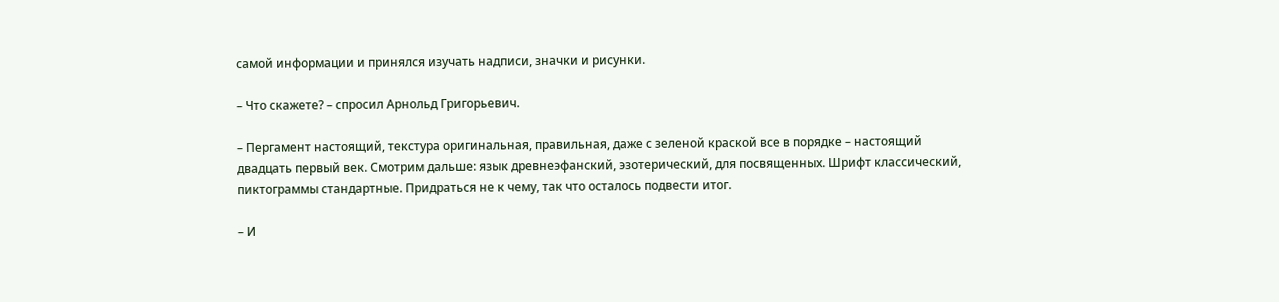самой информации и принялся изучать надписи, значки и рисунки.

– Что скажете? – спросил Арнольд Григорьевич.

– Пергамент настоящий, текстура оригинальная, правильная, даже с зеленой краской все в порядке – настоящий двадцать первый век. Смотрим дальше: язык древнеэфанский, эзотерический, для посвященных. Шрифт классический, пиктограммы стандартные. Придраться не к чему, так что осталось подвести итог.

– И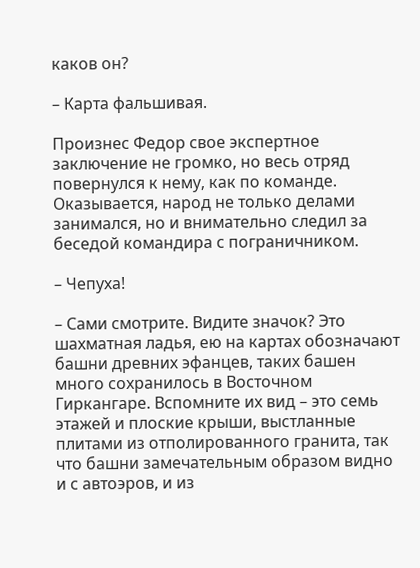каков он?

– Карта фальшивая.

Произнес Федор свое экспертное заключение не громко, но весь отряд повернулся к нему, как по команде. Оказывается, народ не только делами занимался, но и внимательно следил за беседой командира с пограничником.

– Чепуха!

– Сами смотрите. Видите значок? Это шахматная ладья, ею на картах обозначают башни древних эфанцев, таких башен много сохранилось в Восточном Гиркангаре. Вспомните их вид – это семь этажей и плоские крыши, выстланные плитами из отполированного гранита, так что башни замечательным образом видно и с автоэров, и из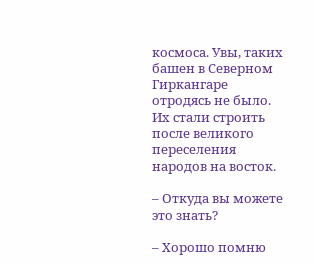космоса. Увы, таких башен в Северном Гиркангаре отродясь не было. Их стали строить после великого переселения народов на восток.

– Откуда вы можете это знать?

– Хорошо помню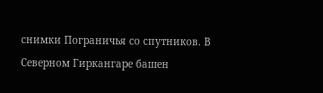снимки Пограничья со спутников. В Северном Гиркангаре башен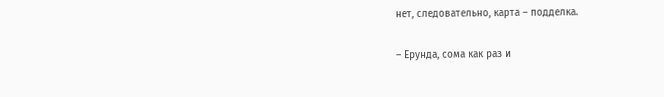нет, следовательно, карта – подделка.

– Ерунда, сома как раз и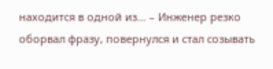находится в одной из… – Инженер резко оборвал фразу, повернулся и стал созывать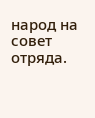народ на совет отряда.